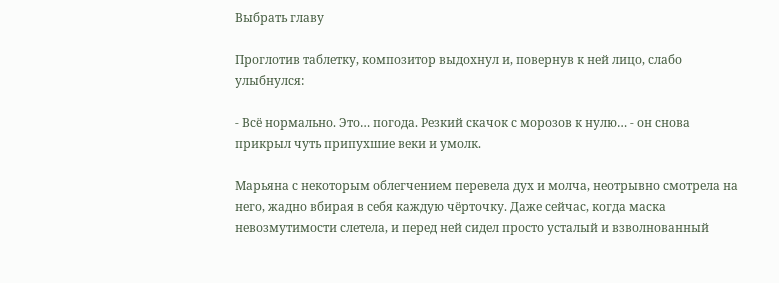Выбрать главу

Проглотив таблетку, композитор выдохнул и, повернув к ней лицо, слабо улыбнулся:

- Всё нормально. Это… погода. Резкий скачок с морозов к нулю… - он снова прикрыл чуть припухшие веки и умолк.

Марьяна с некоторым облегчением перевела дух и молча, неотрывно смотрела на него, жадно вбирая в себя каждую чёрточку. Даже сейчас, когда маска невозмутимости слетела, и перед ней сидел просто усталый и взволнованный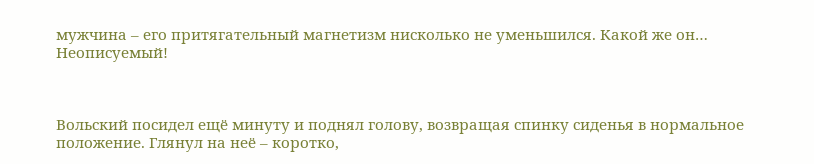мужчина – его притягательный магнетизм нисколько не уменьшился. Какой же он… Неописуемый!



Вольский посидел ещё минуту и поднял голову, возвращая спинку сиденья в нормальное положение. Глянул на неё – коротко,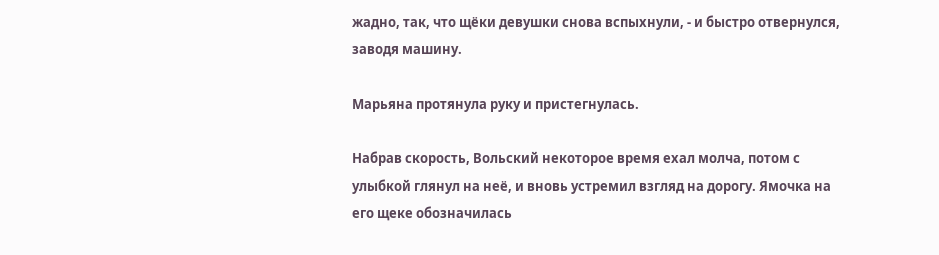жадно, так, что щёки девушки снова вспыхнули, - и быстро отвернулся, заводя машину.

Марьяна протянула руку и пристегнулась.

Набрав скорость, Вольский некоторое время ехал молча, потом с улыбкой глянул на неё, и вновь устремил взгляд на дорогу. Ямочка на его щеке обозначилась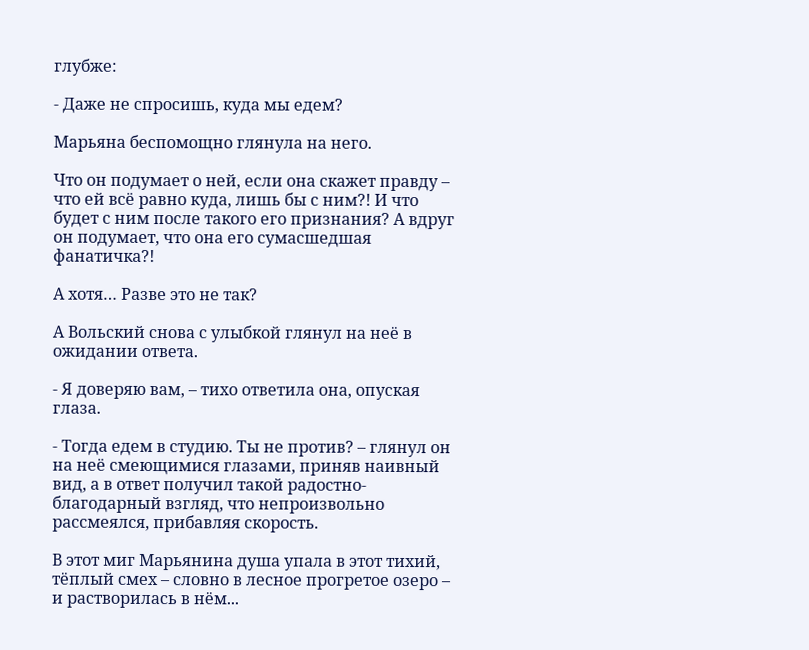глубже:

- Даже не спросишь, куда мы едем?

Марьяна беспомощно глянула на него.

Что он подумает о ней, если она скажет правду – что ей всё равно куда, лишь бы с ним?! И что будет с ним после такого его признания? А вдруг он подумает, что она его сумасшедшая фанатичка?!

А хотя… Разве это не так?

А Вольский снова с улыбкой глянул на неё в ожидании ответа.

- Я доверяю вам, – тихо ответила она, опуская глаза.

- Тогда едем в студию. Ты не против? – глянул он на неё смеющимися глазами, приняв наивный вид, а в ответ получил такой радостно-благодарный взгляд, что непроизвольно рассмеялся, прибавляя скорость.

В этот миг Марьянина душа упала в этот тихий, тёплый смех – словно в лесное прогретое озеро – и растворилась в нём...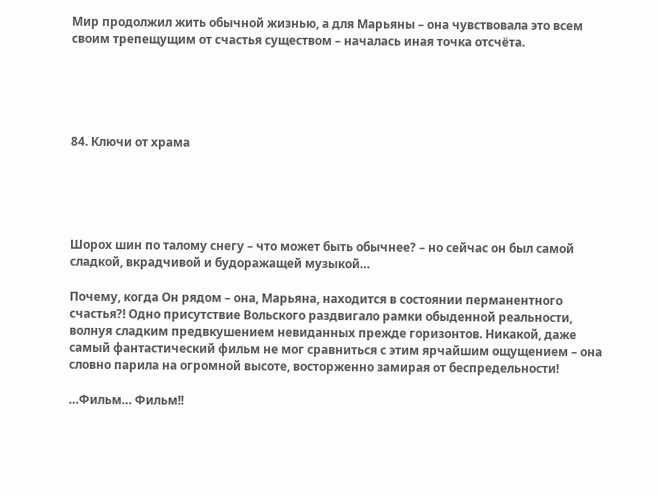Мир продолжил жить обычной жизнью, а для Марьяны – она чувствовала это всем своим трепещущим от счастья существом – началась иная точка отсчёта.





84. Ключи от храма





Шорох шин по талому снегу – что может быть обычнее? – но сейчас он был самой сладкой, вкрадчивой и будоражащей музыкой…

Почему, когда Он рядом – она, Марьяна, находится в состоянии перманентного счастья?! Одно присутствие Вольского раздвигало рамки обыденной реальности, волнуя сладким предвкушением невиданных прежде горизонтов. Никакой, даже самый фантастический фильм не мог сравниться с этим ярчайшим ощущением – она словно парила на огромной высоте, восторженно замирая от беспредельности!

…Фильм… Фильм!!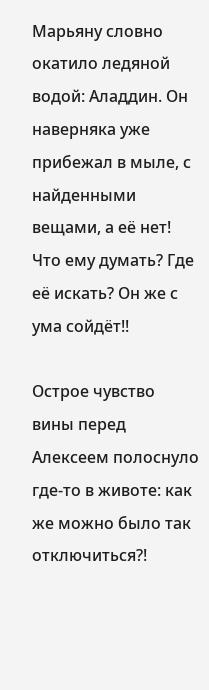Марьяну словно окатило ледяной водой: Аладдин. Он наверняка уже прибежал в мыле, с найденными вещами, а её нет! Что ему думать? Где её искать? Он же с ума сойдёт!!

Острое чувство вины перед Алексеем полоснуло где-то в животе: как же можно было так отключиться?!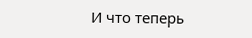И что теперь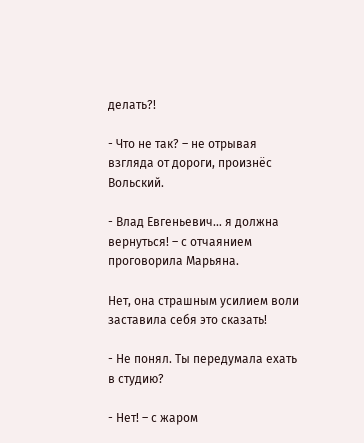делать?!

- Что не так? – не отрывая взгляда от дороги, произнёс Вольский.

- Влад Евгеньевич… я должна вернуться! – с отчаянием проговорила Марьяна.

Нет, она страшным усилием воли заставила себя это сказать!

- Не понял. Ты передумала ехать в студию?

- Нет! – с жаром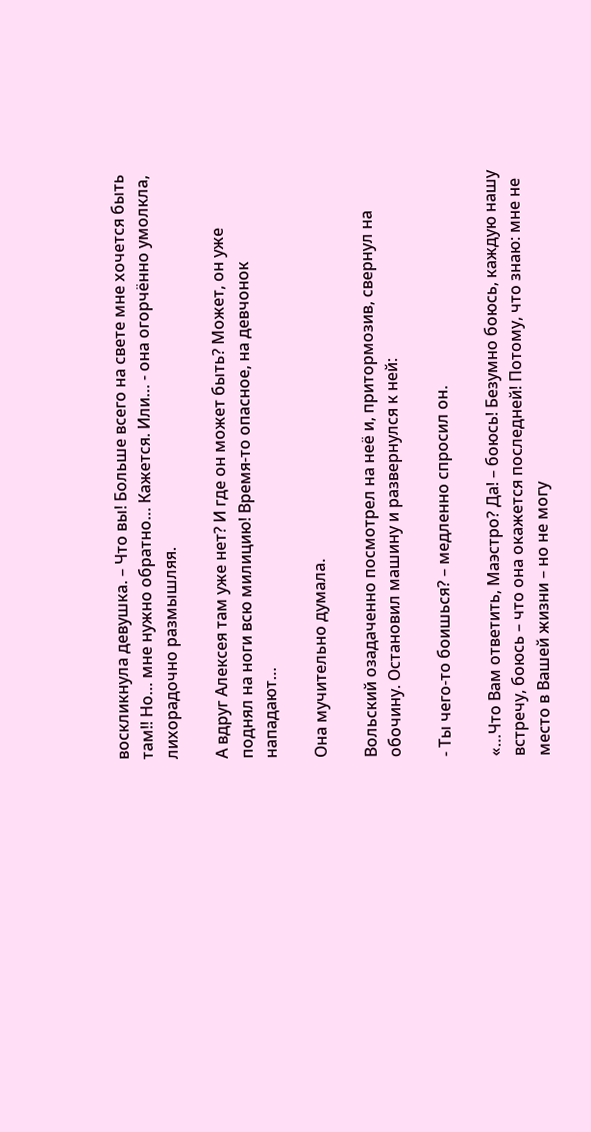воскликнула девушка. – Что вы! Больше всего на свете мне хочется быть там!! Но… мне нужно обратно… Кажется. Или… - она огорчённо умолкла, лихорадочно размышляя.

А вдруг Алексея там уже нет? И где он может быть? Может, он уже поднял на ноги всю милицию! Время-то опасное, на девчонок нападают…

Она мучительно думала.

Вольский озадаченно посмотрел на неё и, притормозив, свернул на обочину. Остановил машину и развернулся к ней:

- Ты чего-то боишься? – медленно спросил он.

«…Что Вам ответить, Маэстро? Да! – боюсь! Безумно боюсь, каждую нашу встречу, боюсь – что она окажется последней! Потому, что знаю: мне не место в Вашей жизни – но не могу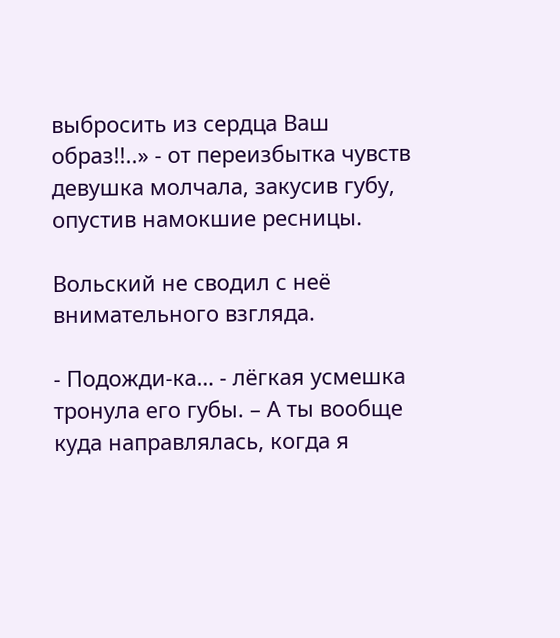выбросить из сердца Ваш образ!!..» - от переизбытка чувств девушка молчала, закусив губу, опустив намокшие ресницы.

Вольский не сводил с неё внимательного взгляда.

- Подожди-ка… - лёгкая усмешка тронула его губы. – А ты вообще куда направлялась, когда я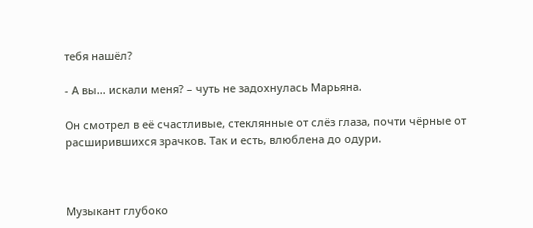тебя нашёл?

- А вы… искали меня? – чуть не задохнулась Марьяна.

Он смотрел в её счастливые, стеклянные от слёз глаза, почти чёрные от расширившихся зрачков. Так и есть, влюблена до одури.



Музыкант глубоко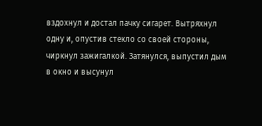вздохнул и достал пачку сигарет. Вытряхнул одну и, опустив стекло со своей стороны, чиркнул зажигалкой. Затянулся, выпустил дым в окно и высунул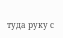туда руку с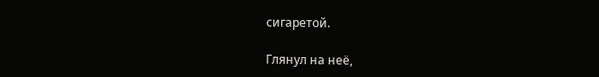сигаретой.

Глянул на неё,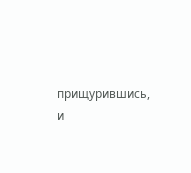прищурившись, и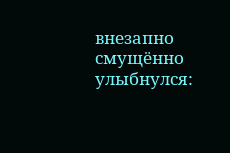внезапно смущённо улыбнулся: